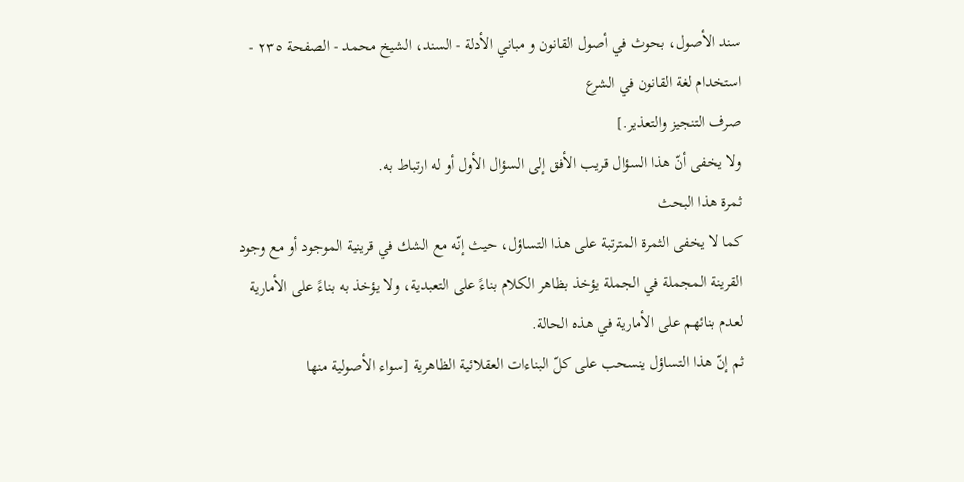سند الأصول، بحوث في أصول القانون و مباني الأدلة - السند، الشيخ محمد - الصفحة ٢٣٥ - استخدام لغة القانون في الشرع
صرف التنجيز والتعذير.]
ولا يخفى أنّ هذا السؤال قريب الأفق إلى السؤال الأول أو له ارتباط به.
ثمرة هذا البحث
كما لا يخفى الثمرة المترتبة على هذا التساؤل، حيث إنّه مع الشك في قرينية الموجود أو مع وجود القرينة المجملة في الجملة يؤخذ بظاهر الكلام بناءً على التعبدية، ولا يؤخذ به بناءً على الأمارية لعدم بنائهم على الأمارية في هذه الحالة.
ثم إنّ هذا التساؤل ينسحب على كلّ البناءات العقلائية الظاهرية [سواء الأصولية منها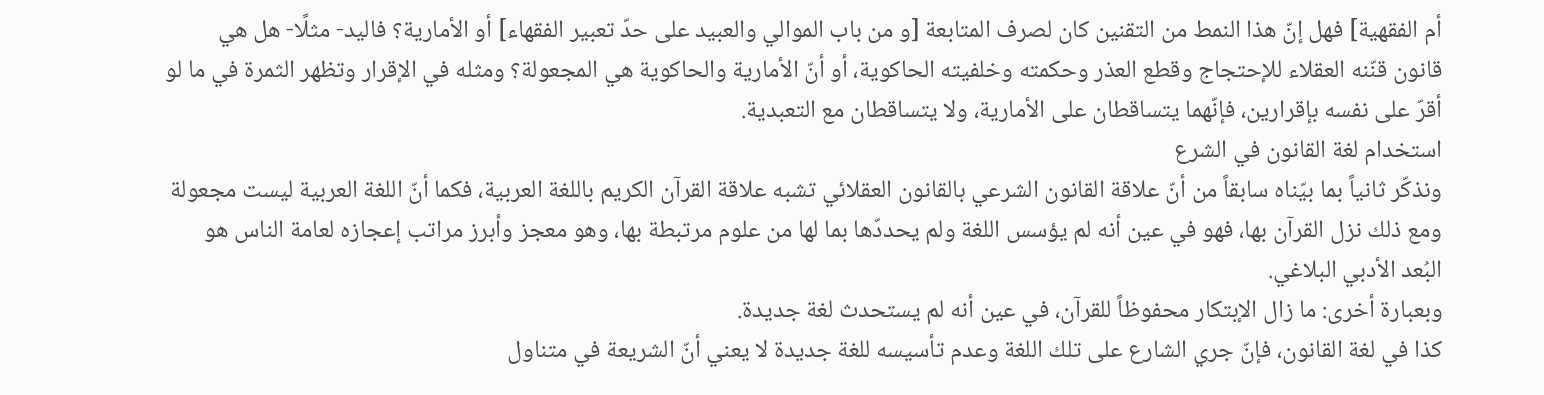أم الفقهية] فهل إنّ هذا النمط من التقنين كان لصرف المتابعة [و من باب الموالي والعبيد على حدّ تعبير الفقهاء] أو الأمارية؟ فاليد- مثلًا- هل هي قانون قنّنه العقلاء للإحتجاج وقطع العذر وحكمته وخلفيته الحاكوية، أو أنّ الأمارية والحاكوية هي المجعولة؟ ومثله في الإقرار وتظهر الثمرة في ما لو أقرّ على نفسه بإقرارين، فإنّهما يتساقطان على الأمارية، ولا يتساقطان مع التعبدية.
استخدام لغة القانون في الشرع
ونذكّر ثانياً بما بيّناه سابقاً من أنّ علاقة القانون الشرعي بالقانون العقلائي تشبه علاقة القرآن الكريم باللغة العربية، فكما أنّ اللغة العربية ليست مجعولة ومع ذلك نزل القرآن بها، فهو في عين أنه لم يؤسس اللغة ولم يحددّها بما لها من علوم مرتبطة بها، وهو معجز وأبرز مراتب إعجازه لعامة الناس هو البُعد الأدبي البلاغي.
وبعبارة أخرى: ما زال الإبتكار محفوظاً للقرآن، في عين أنه لم يستحدث لغة جديدة.
كذا في لغة القانون، فإنّ جري الشارع على تلك اللغة وعدم تأسيسه للغة جديدة لا يعني أنّ الشريعة في متناول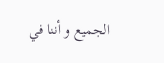الجميع و أننا في